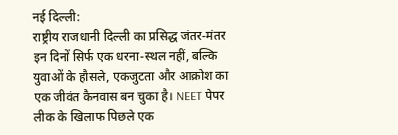नई दिल्ली:
राष्ट्रीय राजधानी दिल्ली का प्रसिद्ध जंतर-मंतर इन दिनों सिर्फ एक धरना-स्थल नहीं, बल्कि युवाओं के हौसले, एकजुटता और आक्रोश का एक जीवंत कैनवास बन चुका है। NEET पेपर लीक के खिलाफ पिछले एक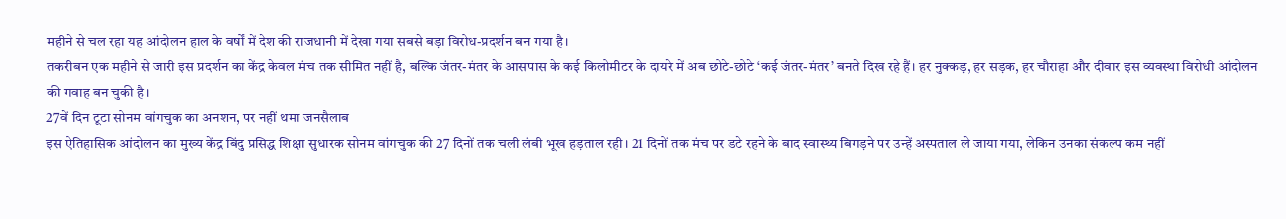महीने से चल रहा यह आंदोलन हाल के वर्षों में देश की राजधानी में देखा गया सबसे बड़ा विरोध-प्रदर्शन बन गया है।
तकरीबन एक महीने से जारी इस प्रदर्शन का केंद्र केवल मंच तक सीमित नहीं है, बल्कि जंतर-मंतर के आसपास के कई किलोमीटर के दायरे में अब छोटे-छोटे ‘कई जंतर-मंतर’ बनते दिख रहे हैं। हर नुक्कड़, हर सड़क, हर चौराहा और दीवार इस व्यवस्था विरोधी आंदोलन की गवाह बन चुकी है।
27वें दिन टूटा सोनम वांगचुक का अनशन, पर नहीं थमा जनसैलाब
इस ऐतिहासिक आंदोलन का मुख्य केंद्र बिंदु प्रसिद्ध शिक्षा सुधारक सोनम वांगचुक की 27 दिनों तक चली लंबी भूख हड़ताल रही। 21 दिनों तक मंच पर डटे रहने के बाद स्वास्थ्य बिगड़ने पर उन्हें अस्पताल ले जाया गया, लेकिन उनका संकल्प कम नहीं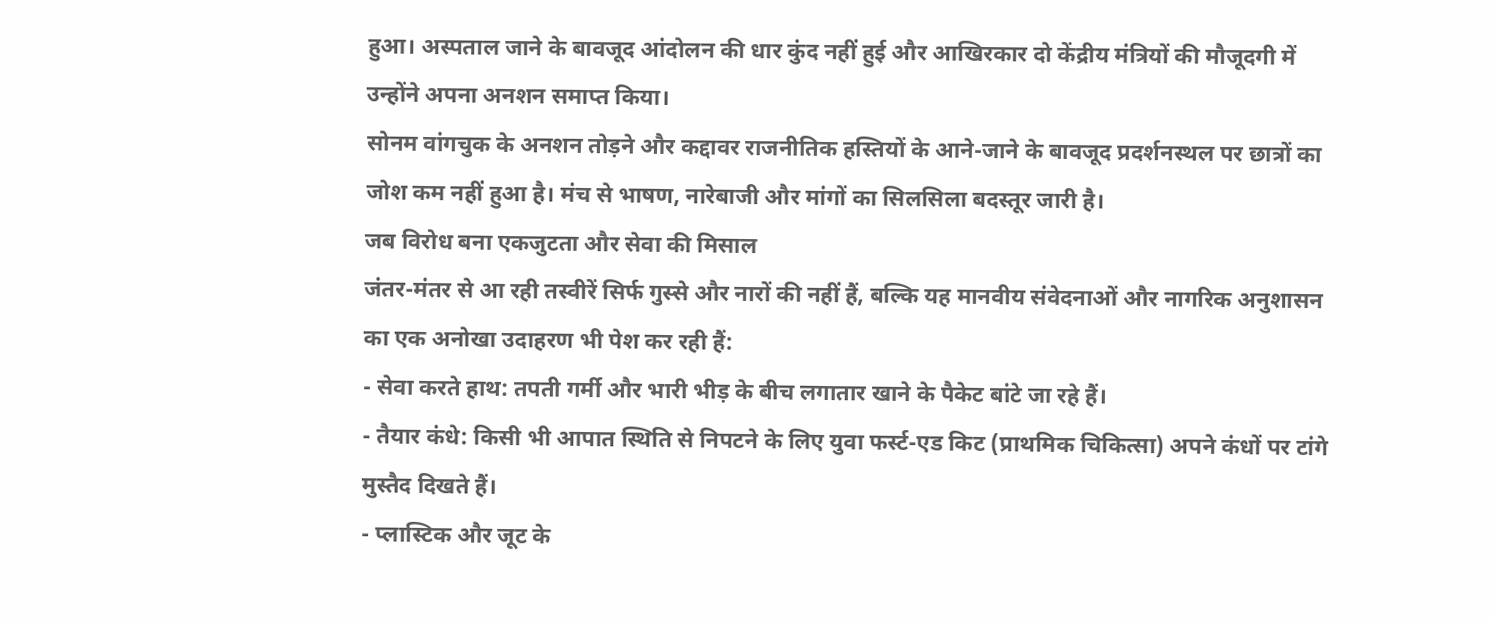हुआ। अस्पताल जाने के बावजूद आंदोलन की धार कुंद नहीं हुई और आखिरकार दो केंद्रीय मंत्रियों की मौजूदगी में उन्होंने अपना अनशन समाप्त किया।
सोनम वांगचुक के अनशन तोड़ने और कद्दावर राजनीतिक हस्तियों के आने-जाने के बावजूद प्रदर्शनस्थल पर छात्रों का जोश कम नहीं हुआ है। मंच से भाषण, नारेबाजी और मांगों का सिलसिला बदस्तूर जारी है।
जब विरोध बना एकजुटता और सेवा की मिसाल
जंतर-मंतर से आ रही तस्वीरें सिर्फ गुस्से और नारों की नहीं हैं, बल्कि यह मानवीय संवेदनाओं और नागरिक अनुशासन का एक अनोखा उदाहरण भी पेश कर रही हैं:
- सेवा करते हाथ: तपती गर्मी और भारी भीड़ के बीच लगातार खाने के पैकेट बांटे जा रहे हैं।
- तैयार कंधे: किसी भी आपात स्थिति से निपटने के लिए युवा फर्स्ट-एड किट (प्राथमिक चिकित्सा) अपने कंधों पर टांगे मुस्तैद दिखते हैं।
- प्लास्टिक और जूट के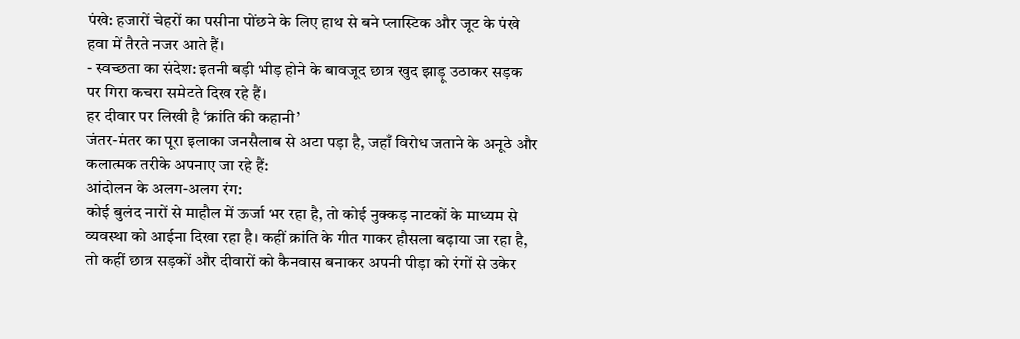पंखे: हजारों चेहरों का पसीना पोंछने के लिए हाथ से बने प्लास्टिक और जूट के पंखे हवा में तैरते नजर आते हैं।
- स्वच्छता का संदेश: इतनी बड़ी भीड़ होने के बावजूद छात्र खुद झाड़ू उठाकर सड़क पर गिरा कचरा समेटते दिख रहे हैं।
हर दीवार पर लिखी है ‘क्रांति की कहानी’
जंतर-मंतर का पूरा इलाका जनसैलाब से अटा पड़ा है, जहाँ विरोध जताने के अनूठे और कलात्मक तरीके अपनाए जा रहे हैं:
आंदोलन के अलग-अलग रंग:
कोई बुलंद नारों से माहौल में ऊर्जा भर रहा है, तो कोई नुक्कड़ नाटकों के माध्यम से व्यवस्था को आईना दिखा रहा है। कहीं क्रांति के गीत गाकर हौसला बढ़ाया जा रहा है, तो कहीं छात्र सड़कों और दीवारों को कैनवास बनाकर अपनी पीड़ा को रंगों से उकेर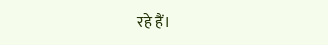रहे हैं।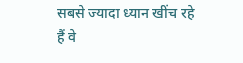सबसे ज्यादा ध्यान खींच रहे हैं वे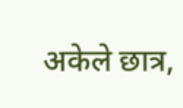अकेले छात्र,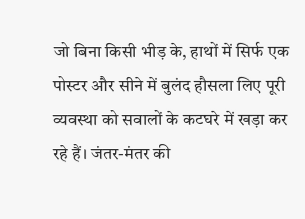जो बिना किसी भीड़ के, हाथों में सिर्फ एक पोस्टर और सीने में बुलंद हौसला लिए पूरी व्यवस्था को सवालों के कटघरे में खड़ा कर रहे हैं। जंतर-मंतर की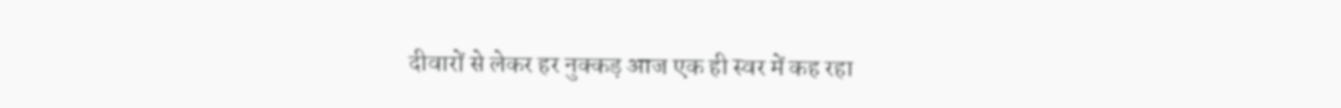दीवारों से लेकर हर नुक्कड़ आज एक ही स्वर में कह रहा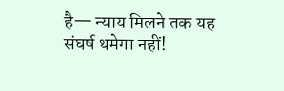है— न्याय मिलने तक यह संघर्ष थमेगा नहीं!